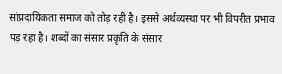सांप्रदायिकता समाज को तोड़ रही है। इससे अर्थव्यस्था पर भी विपरीत प्रभाव
पड़ रहा है। शब्दों का संसार प्रकृति के संसार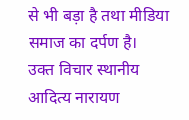से भी बड़ा है तथा मीडिया
समाज का दर्पण है।
उक्त विचार स्थानीय आदित्य नारायण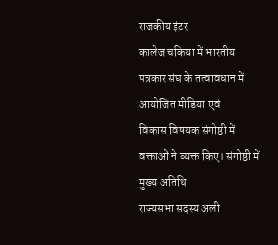राजकीय इंटर
कालेज चकिया में भारतीय पत्रकार संघ के तत्वावधान में आयोजित मीडिया एवं
विकास विषयक संगोष्ठी में वक्ताओं ने व्यक्त किए। संगोष्ठी में मुख्य अतिथि
राज्यसभा सदस्य अली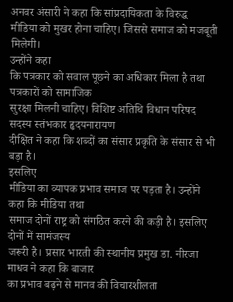अनवर अंसारी ने कहा कि सांप्रदायिकता के विरुद्ध
मीडिया को मुखर होना चाहिए। जिससे समाज को मजबूती मिलेगी।
उन्होंने कहा
कि पत्रकार को सवाल पूछने का अधिकार मिला है तथा पत्रकारों को सामाजिक
सुरक्षा मिलनी चाहिए। विशिष्ट अतिथि विधान परिषद सदस्य स्तंभकार हृदयनारायण
दीक्षित ने कहा कि शब्दों का संसार प्रकृति के संसार से भी बड़ा है।
इसलिए
मीडिया का व्यापक प्रभाव समाज पर पड़ता है। उन्होंने कहा कि मीडिया तथा
समाज दोनों राष्ट्र को संगठित करने की कड़ी है। इसलिए दोनों में सामंजस्य
जरूरी है। प्रसार भारती की स्थानीय प्रमुख डा. नीरजा माधव ने कहा कि बाजार
का प्रभाव बढ़ने से मानव की विचारशीलता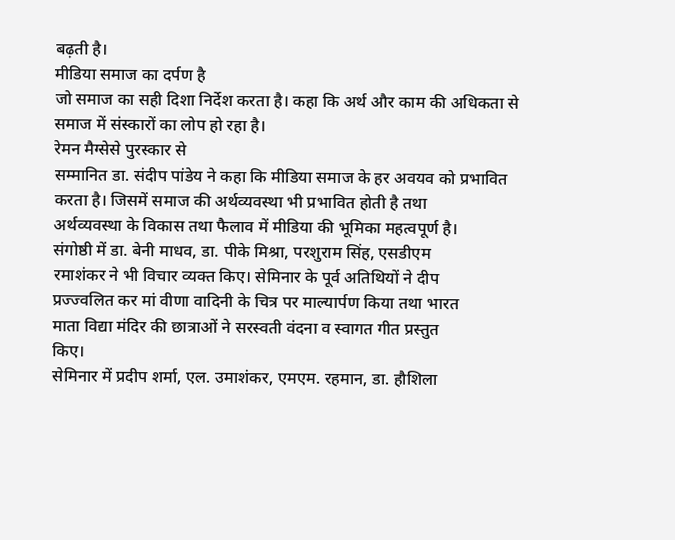बढ़ती है।
मीडिया समाज का दर्पण है
जो समाज का सही दिशा निर्देश करता है। कहा कि अर्थ और काम की अधिकता से
समाज में संस्कारों का लोप हो रहा है।
रेमन मैग्सेसे पुरस्कार से
सम्मानित डा. संदीप पांडेय ने कहा कि मीडिया समाज के हर अवयव को प्रभावित
करता है। जिसमें समाज की अर्थव्यवस्था भी प्रभावित होती है तथा
अर्थव्यवस्था के विकास तथा फैलाव में मीडिया की भूमिका महत्वपूर्ण है।
संगोष्ठी में डा. बेनी माधव, डा. पीके मिश्रा, परशुराम सिंह, एसडीएम
रमाशंकर ने भी विचार व्यक्त किए। सेमिनार के पूर्व अतिथियों ने दीप
प्रज्ज्वलित कर मां वीणा वादिनी के चित्र पर माल्यार्पण किया तथा भारत
माता विद्या मंदिर की छात्राओं ने सरस्वती वंदना व स्वागत गीत प्रस्तुत
किए।
सेमिनार में प्रदीप शर्मा, एल. उमाशंकर, एमएम. रहमान, डा. हौशिला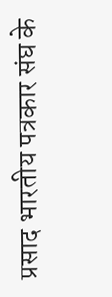प्रसाद भारतीय पत्रकार संघ के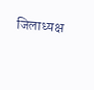जिलाध्यक्ष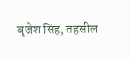बृजेश सिंह, तहसील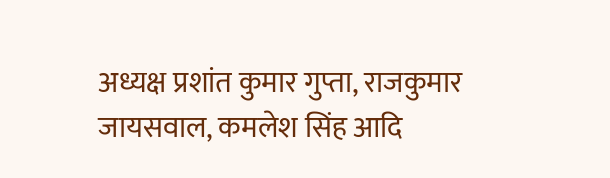अध्यक्ष प्रशांत कुमार गुप्ता, राजकुमार जायसवाल, कमलेश सिंह आदि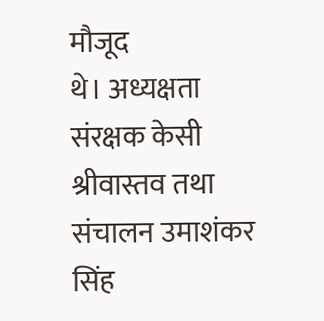मौजूद
थे। अध्यक्षता संरक्षक केसी श्रीवास्तव तथा संचालन उमाशंकर सिंह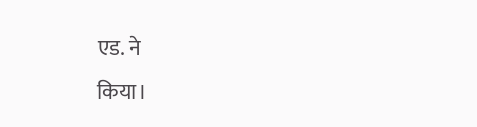एड. ने
किया।